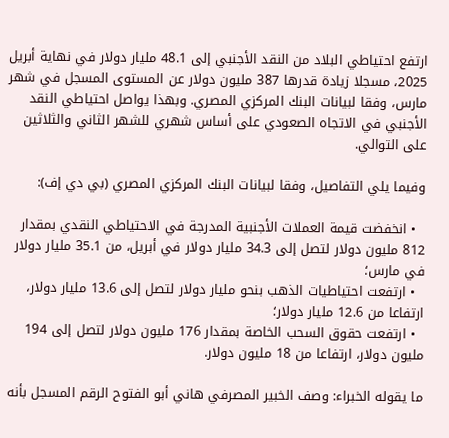ارتفع احتياطي البلاد من النقد الأجنبي إلى 48.1 مليار دولار في نهاية أبريل 2025، مسجلا زيادة قدرها 387 مليون دولار عن المستوى المسجل في شهر مارس، وفقا لبيانات البنك المركزي المصري. وبهذا يواصل احتياطي النقد الأجنبي في الاتجاه الصعودي على أساس شهري للشهر الثاني والثلاثين على التوالي.

وفيما يلي التفاصيل، وفقا لبيانات البنك المركزي المصري (بي دي إف):

  • انخفضت قيمة العملات الأجنبية المدرجة في الاحتياطي النقدي بمقدار 812 مليون دولار لتصل إلى 34.3 مليار دولار في أبريل، من 35.1 مليار دولار في مارس؛
  • ارتفعت احتياطيات الذهب بنحو مليار دولار لتصل إلى 13.6 مليار دولار، ارتفاعا من 12.6 مليار دولار؛
  • ارتفعت حقوق السحب الخاصة بمقدار 176 مليون دولار لتصل إلى 194 مليون دولار، ارتفاعا من 18 مليون دولار.

ما يقوله الخبراء: وصف الخبير المصرفي هاني أبو الفتوح الرقم المسجل بأنه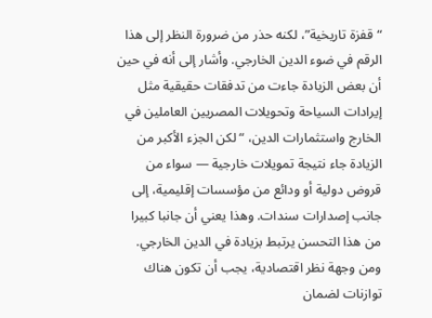“قفزة تاريخية”، لكنه حذر من ضرورة النظر إلى هذا الرقم في ضوء الدين الخارجي. وأشار إلى أنه في حين أن بعض الزيادة جاءت من تدفقات حقيقية مثل إيرادات السياحة وتحويلات المصريين العاملين في الخارج واستثمارات الدين، “لكن الجزء الأكبر من الزيادة جاء نتيجة تمويلات خارجية — سواء من قروض دولية أو ودائع من مؤسسات إقليمية، إلى جانب إصدارات سندات. وهذا يعني أن جانبا كبيرا من هذا التحسن يرتبط بزيادة في الدين الخارجي. ومن وجهة نظر اقتصادية، يجب أن تكون هناك توازنات لضمان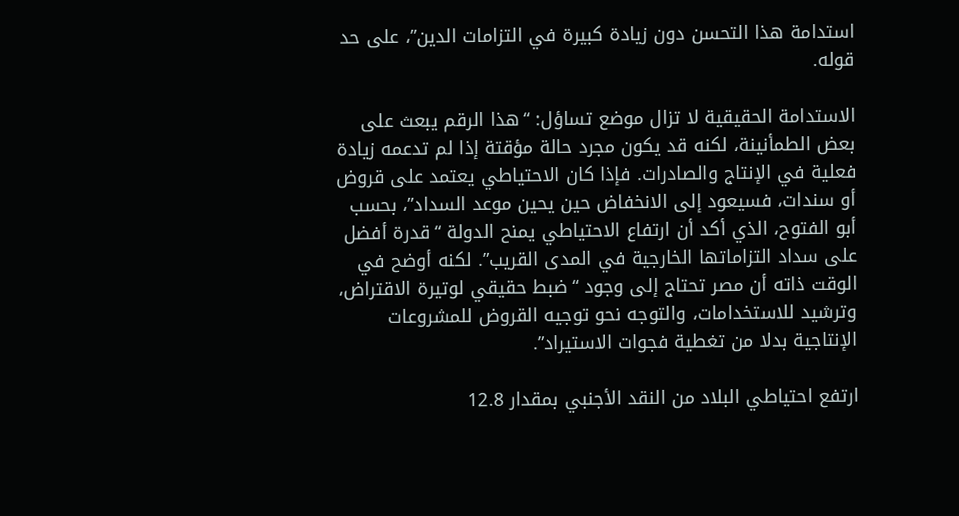استدامة هذا التحسن دون زيادة كبيرة في التزامات الدين”، على حد قوله.

الاستدامة الحقيقية لا تزال موضع تساؤل: “هذا الرقم يبعث على بعض الطمأنينة، لكنه قد يكون مجرد حالة مؤقتة إذا لم تدعمه زيادة فعلية في الإنتاج والصادرات. فإذا كان الاحتياطي يعتمد على قروض أو سندات، فسيعود إلى الانخفاض حين يحين موعد السداد”، بحسب أبو الفتوح، الذي أكد أن ارتفاع الاحتياطي يمنح الدولة “قدرة أفضل على سداد التزاماتها الخارجية في المدى القريب”. لكنه أوضح في الوقت ذاته أن مصر تحتاج إلى وجود “ضبط حقيقي لوتيرة الاقتراض، وترشيد للاستخدامات، والتوجه نحو توجيه القروض للمشروعات الإنتاجية بدلا من تغطية فجوات الاستيراد”.

ارتفع احتياطي البلاد من النقد الأجنبي بمقدار 12.8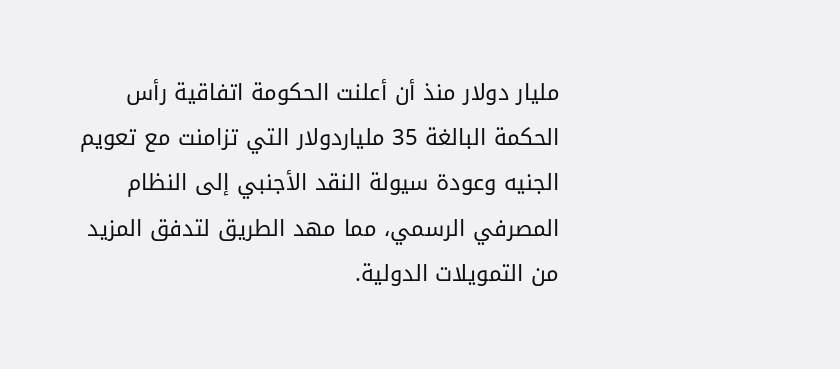مليار دولار منذ أن أعلنت الحكومة اتفاقية رأس الحكمة البالغة 35 ملياردولار التي تزامنت مع تعويم الجنيه وعودة سيولة النقد الأجنبي إلى النظام المصرفي الرسمي، مما مهد الطريق لتدفق المزيد من التمويلات الدولية.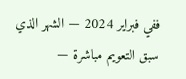ففي فبراير 2024 — الشهر الذي سبق التعويم مباشرة —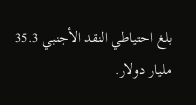بلغ احتياطي النقد الأجنبي 35.3 مليار دولار.